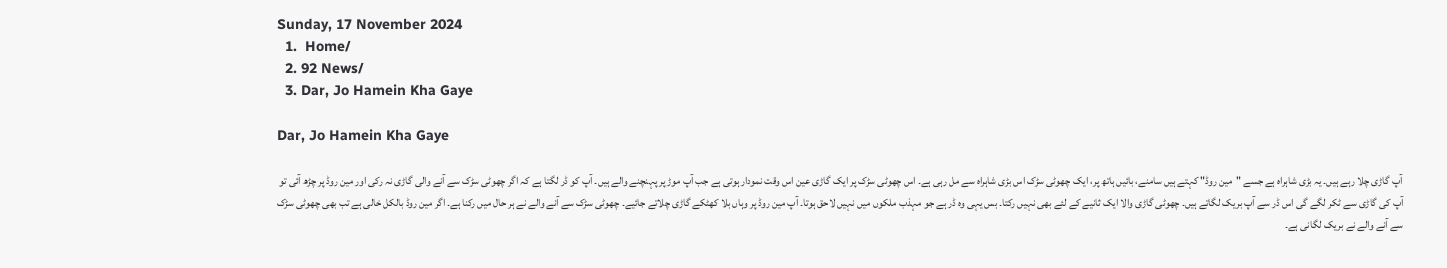Sunday, 17 November 2024
  1.  Home/
  2. 92 News/
  3. Dar, Jo Hamein Kha Gaye

Dar, Jo Hamein Kha Gaye

آپ گاڑی چلا رہے ہیں۔ یہ بڑی شاہراہ ہے جسے "مین روڈ" کہتے ہیں سامنے، بائیں ہاتھ پر، ایک چھوٹی سڑک اس بڑی شاہراہ سے مل رہی ہے۔ اس چھوٹی سڑک پر ایک گاڑی عین اس وقت نمودار ہوتی ہے جب آپ موڑ پر پہنچنے والے ہیں۔ آپ کو ڈر لگتا ہے کہ اگر چھوٹی سڑک سے آنے والی گاڑی نہ رکی اور مین روڈ پر چڑھ آئی تو آپ کی گاڑی سے ٹکر لگے گی اس ڈر سے آپ بریک لگاتے ہیں۔ چھوٹی گاڑی والا ایک ثانیے کے لئے بھی نہیں رکتا۔ بس یہی وہ ڈر ہے جو مہذب ملکوں میں نہیں لاحق ہوتا۔ آپ مین روڈ پر وہاں بلا کھٹکے گاڑی چلاتے جائیے۔ چھوٹی سڑک سے آنے والے نے ہر حال میں رکنا ہے۔ اگر مین روڈ بالکل خالی ہے تب بھی چھوٹی سڑک سے آنے والے نے بریک لگانی ہے۔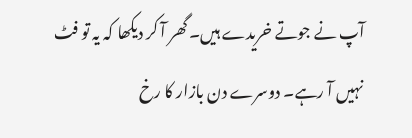آپ نے جوتے خریدے ہیں۔ گھر آ کر دیکھا کہ یہ تو فٹ نہیں آ رہے۔ دوسرے دن بازار کا رخ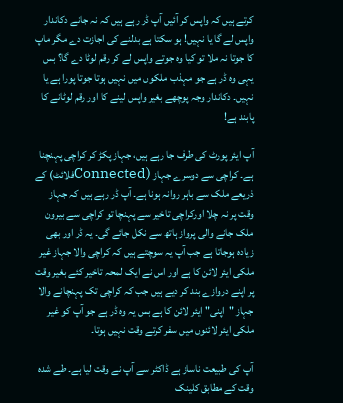کرتے ہیں کہ واپس کر آئیں آپ ڈر رہے ہیں کہ نہ جانے دکاندار واپس لے گا یا نہیں! ہو سکتا ہے بدلنے کی اجازت دے مگر ماپ کا جوتا نہ ملا تو کیا وہ جوتے واپس لے کر رقم لوٹا دے گا؟ بس یہی وہ ڈر ہے جو مہذب ملکوں میں نہیں ہوتا جوتا پورا ہے یا نہیں۔ دکاندار وجہ پوچھے بغیر واپس لینے کا اور رقم لوٹانے کا پابند ہے!

آپ ایئر پورٹ کی طرف جا رہے ہیں، جہاز پکڑ کر کراچی پہنچنا ہے۔ کراچی سے دوسرے جہاز (Connectedفلائٹ) کے ذریعے ملک سے باہر روانہ ہونا ہے۔ آپ ڈر رہے ہیں کہ جہاز وقت پر نہ چلا اورکراچی تاخیر سے پہنچا تو کراچی سے بیرون ملک جانے والی پرواز ہاتھ سے نکل جائے گی۔ یہ ڈر اور بھی زیادہ ہوجاتا ہے جب آپ یہ سوچتے ہیں کہ کراچی والا جہاز غیر ملکی ایئر لائن کا ہے اور اس نے ایک لمحہ تاخیر کئے بغیر وقت پر اپنے دروازے بند کر دیے ہیں جب کہ کراچی تک پہنچانے والا جہاز "اپنی" ایئر لائن کا ہے بس یہ وہ ڈر ہے جو آپ کو غیر ملکی ایئر لائنوں میں سفر کرتے وقت نہیں ہوتا۔

آپ کی طبیعت ناساز ہے ڈاکٹر سے آپ نے وقت لیا ہے۔ طے شدہ وقت کے مطابق کلینک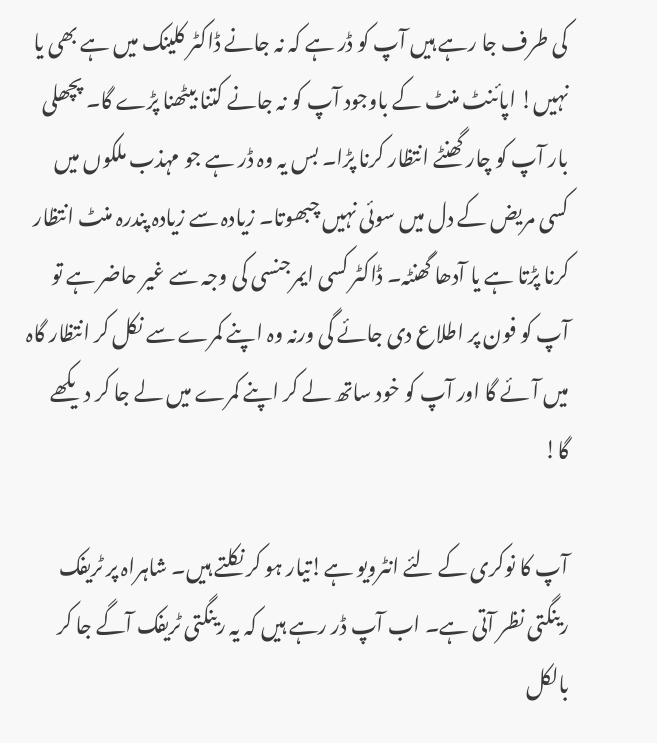کی طرف جا رہے ہیں آپ کو ڈر ہے کہ نہ جانے ڈاکٹر کلینک میں ہے بھی یا نہیں! اپائنٹ منٹ کے باوجود آپ کو نہ جانے کتنا بیٹھنا پڑے گا۔ پچھلی بار آپ کو چار گھنٹے انتظار کرنا پڑا۔ بس یہ وہ ڈر ہے جو مہذب ملکوں میں کسی مریض کے دل میں سوئی نہیں چبھوتا۔ زیادہ سے زیادہ پندرہ منٹ انتظار کرنا پڑتا ہے یا آدھا گھنٹہ۔ ڈاکٹر کسی ایمرجنسی کی وجہ سے غیر حاضر ہے تو آپ کو فون پر اطلاع دی جائے گی ورنہ وہ اپنے کمرے سے نکل کر انتظار گاہ میں آئے گا اور آپ کو خود ساتھ لے کر اپنے کمرے میں لے جا کر دیکھے گا!

آپ کا نوکری کے لئے انٹرویو ہے!تیار ہو کر نکلتے ہیں۔ شاہراہ پر ٹریفک رینگتی نظر آتی ہے۔ اب آپ ڈر رہے ہیں کہ یہ رینگتی ٹریفک آگے جا کر بالکل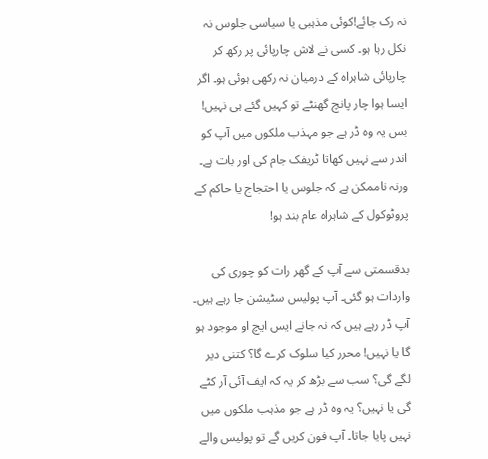نہ رک جائے!کوئی مذہبی یا سیاسی جلوس نہ نکل رہا ہو۔ کسی نے لاش چارپائی پر رکھ کر چارپائی شاہراہ کے درمیان نہ رکھی ہوئی ہو۔ اگر ایسا ہوا چار پانچ گھنٹے تو کہیں گئے ہی نہیں! بس یہ وہ ڈر ہے جو مہذب ملکوں میں آپ کو اندر سے نہیں کھاتا ٹریفک جام کی اور بات ہے۔ ورنہ ناممکن ہے کہ جلوس یا احتجاج یا حاکم کے پروٹوکول کے شاہراہ عام بند ہو!

بدقسمتی سے آپ کے گھر رات کو چوری کی واردات ہو گئی۔ آپ پولیس سٹیشن جا رہے ہیں۔ آپ ڈر رہے ہیں کہ نہ جانے ایس ایچ او موجود ہو گا یا نہیں! محرر کیا سلوک کرے گا؟ کتنی دیر لگے گی؟ سب سے بڑھ کر یہ کہ ایف آئی آر کٹے گی یا نہیں؟ یہ وہ ڈر ہے جو مذہب ملکوں میں نہیں پایا جاتا۔ آپ فون کریں گے تو پولیس والے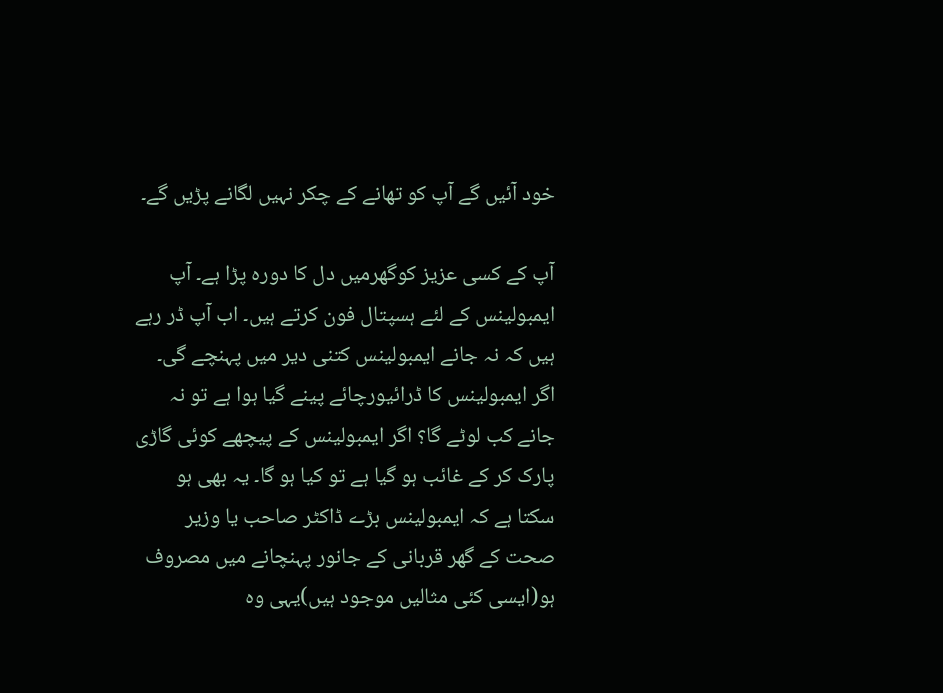خود آئیں گے آپ کو تھانے کے چکر نہیں لگانے پڑیں گے۔

آپ کے کسی عزیز کوگھرمیں دل کا دورہ پڑا ہے۔ آپ ایمبولینس کے لئے ہسپتال فون کرتے ہیں۔ اب آپ ڈر رہے ہیں کہ نہ جانے ایمبولینس کتنی دیر میں پہنچے گی۔ اگر ایمبولینس کا ڈرائیورچائے پینے گیا ہوا ہے تو نہ جانے کب لوٹے گا؟ اگر ایمبولینس کے پیچھے کوئی گاڑی پارک کر کے غائب ہو گیا ہے تو کیا ہو گا۔ یہ بھی ہو سکتا ہے کہ ایمبولینس بڑے ڈاکٹر صاحب یا وزیر صحت کے گھر قربانی کے جانور پہنچانے میں مصروف ہو(ایسی کئی مثالیں موجود ہیں)یہی وہ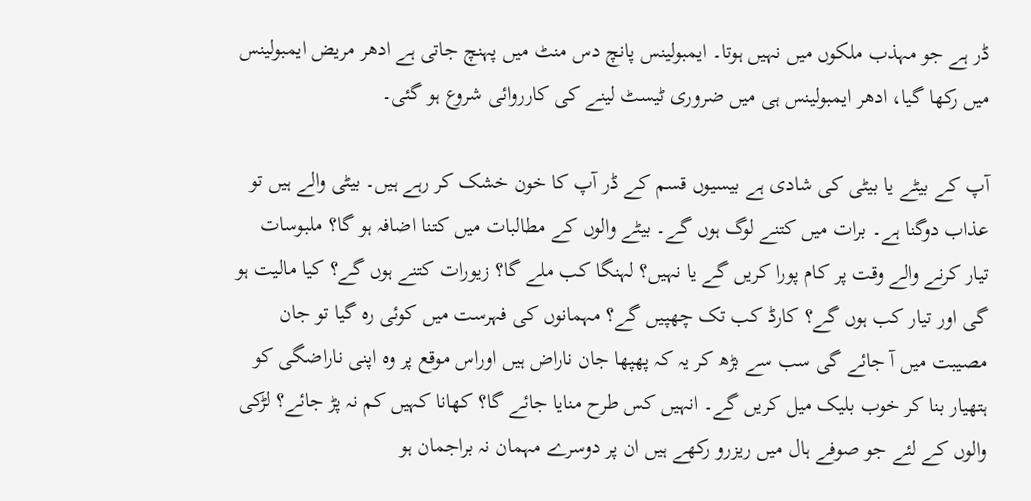ڈر ہے جو مہذب ملکوں میں نہیں ہوتا۔ ایمبولینس پانچ دس منٹ میں پہنچ جاتی ہے ادھر مریض ایمبولینس میں رکھا گیا، ادھر ایمبولینس ہی میں ضروری ٹیسٹ لینے کی کارروائی شروع ہو گئی۔

آپ کے بیٹے یا بیٹی کی شادی ہے بیسیوں قسم کے ڈر آپ کا خون خشک کر رہے ہیں۔ بیٹی والے ہیں تو عذاب دوگنا ہے۔ برات میں کتنے لوگ ہوں گے۔ بیٹے والوں کے مطالبات میں کتنا اضافہ ہو گا؟ ملبوسات تیار کرنے والے وقت پر کام پورا کریں گے یا نہیں؟ لہنگا کب ملے گا؟ زیورات کتنے ہوں گے؟ کیا مالیت ہو گی اور تیار کب ہوں گے؟ کارڈ کب تک چھپیں گے؟ مہمانوں کی فہرست میں کوئی رہ گیا تو جان مصیبت میں آ جائے گی سب سے بڑھ کر یہ کہ پھپھا جان ناراض ہیں اوراس موقع پر وہ اپنی ناراضگی کو ہتھیار بنا کر خوب بلیک میل کریں گے۔ انہیں کس طرح منایا جائے گا؟ کھانا کہیں کم نہ پڑ جائے؟ لڑکی والوں کے لئے جو صوفے ہال میں ریزرو رکھے ہیں ان پر دوسرے مہمان نہ براجمان ہو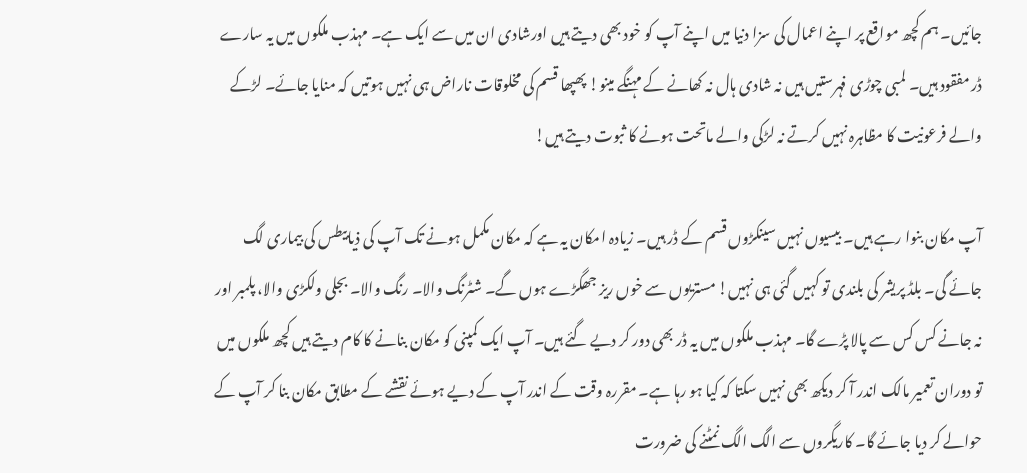جائیں۔ ہم کچھ مواقع پر اپنے اعمال کی سزا دنیا میں اپنے آپ کو خود بھی دیتے ہیں اورشادی ان میں سے ایک ہے۔ مہذب ملکوں میں یہ سارے ڈر مفقود ہیں۔ لمبی چوڑی فہرستیں ہیں نہ شادی ہال نہ کھانے کے مہنگے مینو! پھپھا قسم کی مخلوقات ناراض ہی نہیں ہوتیں کہ منایا جائے۔ لڑکے والے فرعونیت کا مظاہرہ نہیں کرتے نہ لڑکی والے ماتحت ہونے کا ثبوت دیتے ہیں!

آپ مکان بنوا رہے ہیں۔ بیسیوں نہیں سینکڑوں قسم کے ڈر ہیں۔ زیادہ امکان یہ ہے کہ مکان مکمل ہونے تک آپ کی ذیابیطس کی بیماری لگ جائے گی۔ بلڈ پریشر کی بلندی تو کہیں گئی ہی نہیں! مستریوں سے خوں ریز جھگڑے ہوں گے۔ شٹرنگ والا۔ رنگ والا۔ بجلی ولکڑی والا، پلمبر اور نہ جانے کس کس سے پالا پڑے گا۔ مہذب ملکوں میں یہ ڈر بھی دور کر دیے گئے ہیں۔ آپ ایک کمپنی کو مکان بنانے کا کام دیتے ہیں کچھ ملکوں میں تو دوران تعمیر مالک اندر آ کر دیکھ بھی نہیں سکتا کہ کیا ہو رہا ہے۔ مقررہ وقت کے اندر آپ کے دیے ہوئے نقشے کے مطابق مکان بنا کر آپ کے حوالے کر دیا جائے گا۔ کاریگروں سے الگ الگ نمٹنے کی ضرورت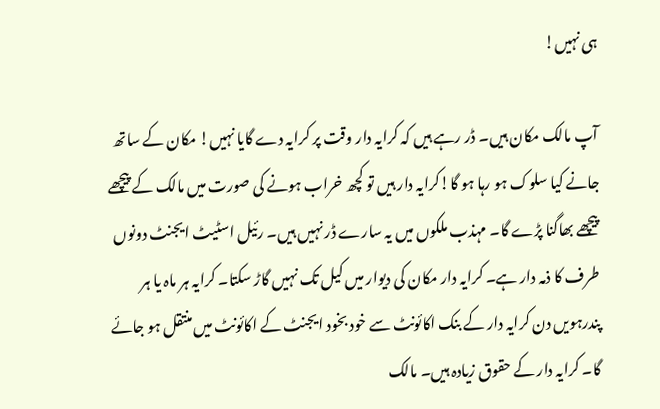ہی نہیں!

آپ مالک مکان ہیں۔ ڈر رہے ہیں کہ کرایہ دار وقت پر کرایہ دے گایا نہیں! مکان کے ساتھ جانے کیا سلوک ہو رہا ہو گا!کرایہ دار ہیں تو کچھ خراب ہونے کی صورت میں مالک کے پیچھے پیچھے بھاگنا پڑے گا۔ مہذب ملکوں میں یہ سارے ڈر نہیں ہیں۔ رئیل اسٹیٹ ایجنٹ دونوں طرف کا ذمہ دار ہے۔ کرایہ دار مکان کی دیوار میں کیل تک نہیں گاڑ سکتا۔ کرایہ ہر ماہ یا ہر پندرہویں دن کرایہ دار کے بنک اکائونٹ سے خود بخود ایجنٹ کے اکائونٹ میں منتقل ہو جائے گا۔ کرایہ دار کے حقوق زیادہ ہیں۔ مالک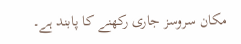مکان سروسز جاری رکھنے کا پابند ہے۔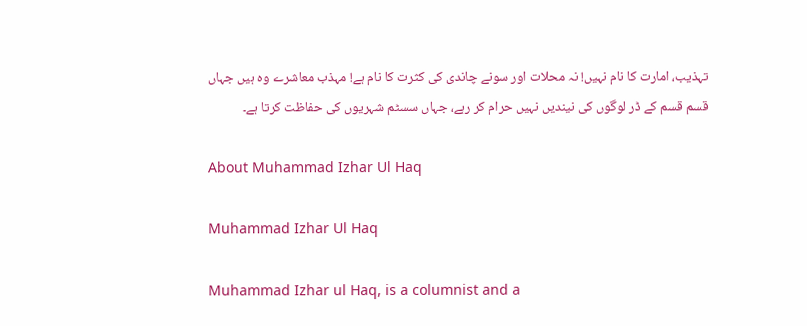تہذیب، امارت کا نام نہیں! نہ محلات اور سونے چاندی کی کثرت کا نام ہے! مہذب معاشرے وہ ہیں جہاں قسم قسم کے ڈر لوگوں کی نیندیں نہیں حرام کر رہے، جہاں سسٹم شہریوں کی حفاظت کرتا ہے۔

About Muhammad Izhar Ul Haq

Muhammad Izhar Ul Haq

Muhammad Izhar ul Haq, is a columnist and a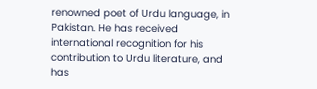renowned poet of Urdu language, in Pakistan. He has received international recognition for his contribution to Urdu literature, and has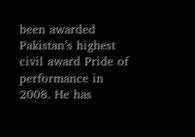been awarded Pakistan’s highest civil award Pride of performance in 2008. He has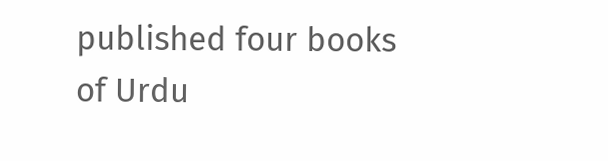published four books of Urdu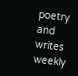poetry and writes weekly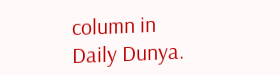column in Daily Dunya.